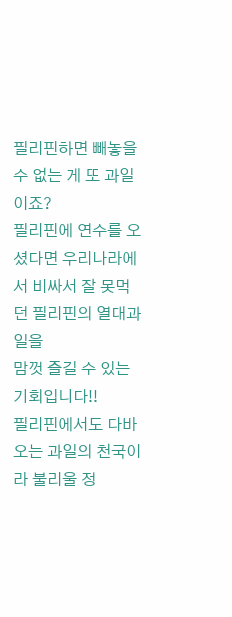필리핀하면 빼놓을 수 없는 게 또 과일이죠?
필리핀에 연수를 오셨다면 우리나라에서 비싸서 잘 못먹던 필리핀의 열대과일을
맘껏 즐길 수 있는 기회입니다!!
필리핀에서도 다바오는 과일의 천국이라 불리울 정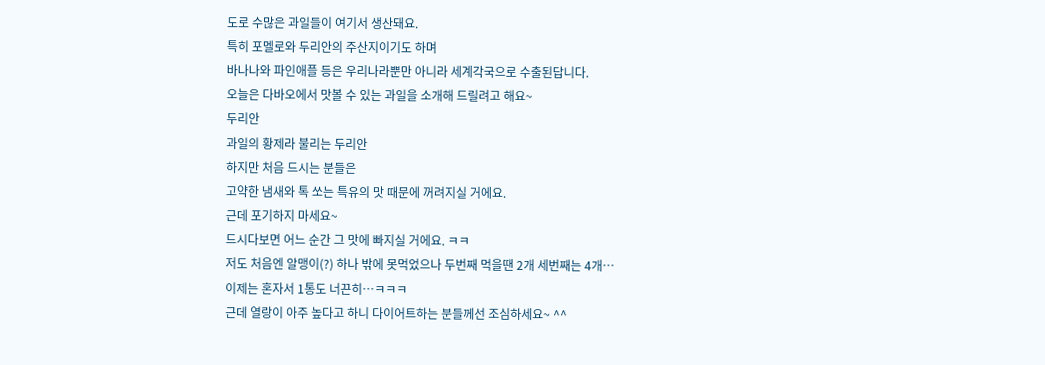도로 수많은 과일들이 여기서 생산돼요.
특히 포멜로와 두리안의 주산지이기도 하며
바나나와 파인애플 등은 우리나라뿐만 아니라 세계각국으로 수출된답니다.
오늘은 다바오에서 맛볼 수 있는 과일을 소개해 드릴려고 해요~
두리안
과일의 황제라 불리는 두리안
하지만 처음 드시는 분들은
고약한 냄새와 톡 쏘는 특유의 맛 때문에 꺼려지실 거에요.
근데 포기하지 마세요~
드시다보면 어느 순간 그 맛에 빠지실 거에요. ㅋㅋ
저도 처음엔 알맹이(?) 하나 밖에 못먹었으나 두번째 먹을땐 2개 세번째는 4개…
이제는 혼자서 1통도 너끈히…ㅋㅋㅋ
근데 열랑이 아주 높다고 하니 다이어트하는 분들께선 조심하세요~ ^^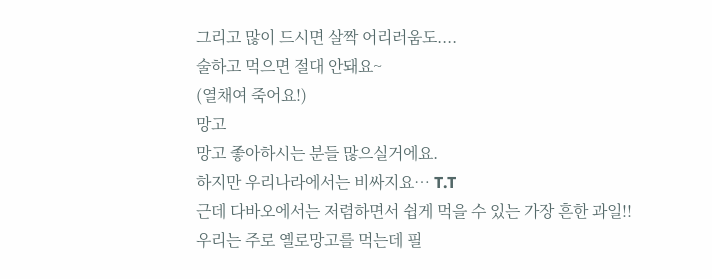그리고 많이 드시면 살짝 어리러움도....
술하고 먹으면 절대 안돼요~
(열채여 죽어요!)
망고
망고 좋아하시는 분들 많으실거에요.
하지만 우리나라에서는 비싸지요… T.T
근데 다바오에서는 저렴하면서 쉽게 먹을 수 있는 가장 흔한 과일!!
우리는 주로 옐로망고를 먹는데 필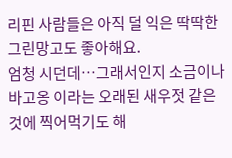리핀 사람들은 아직 덜 익은 딱딱한 그린망고도 좋아해요.
엄청 시던데…그래서인지 소금이나 바고옹 이라는 오래된 새우젓 같은 것에 찍어먹기도 해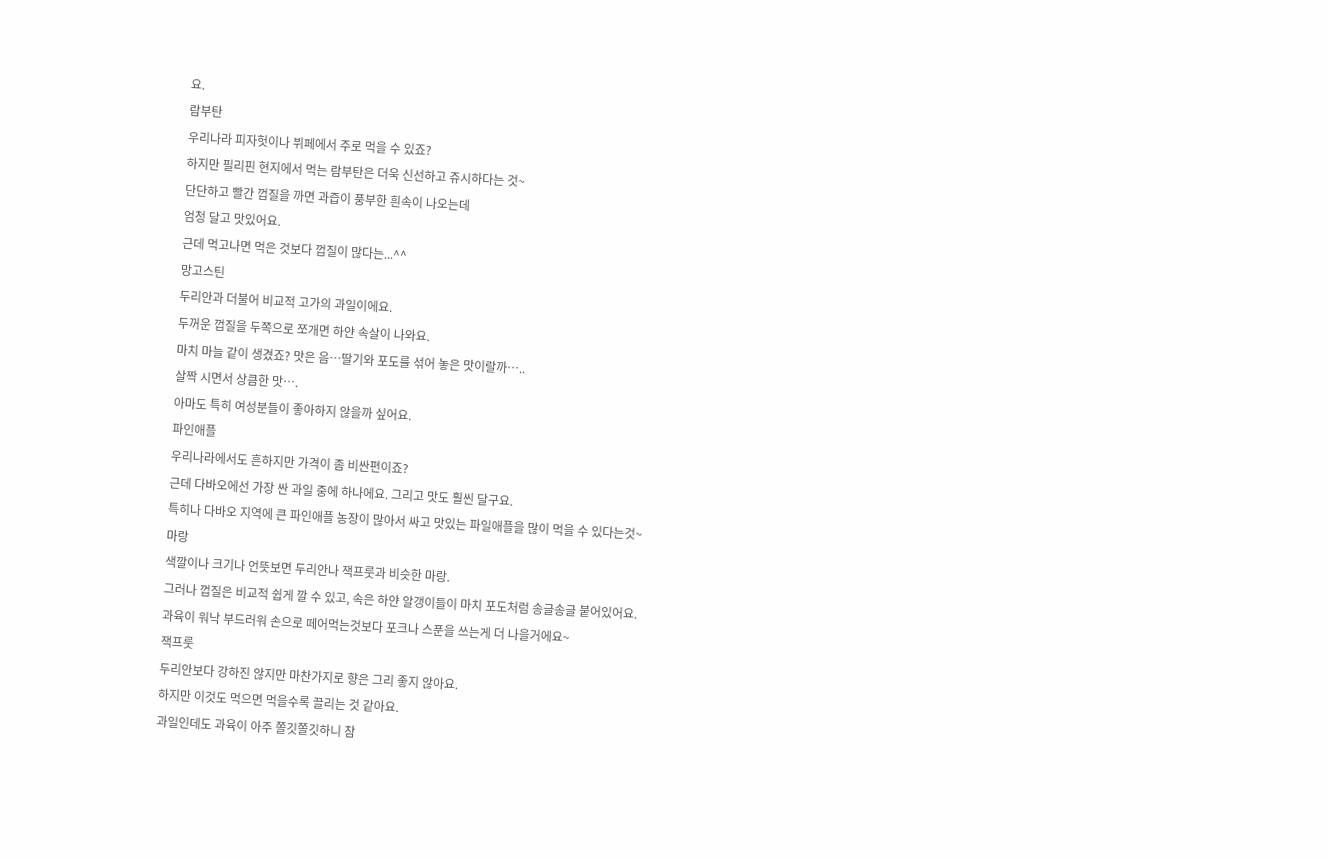요.
람부탄
우리나라 피자헛이나 뷔페에서 주로 먹을 수 있죠?
하지만 필리핀 현지에서 먹는 람부탄은 더욱 신선하고 쥬시하다는 것~
단단하고 빨간 껍질을 까면 과즙이 풍부한 흰속이 나오는데
엄청 달고 맛있어요.
근데 먹고나면 먹은 것보다 껍질이 많다는...^^
망고스틴
두리안과 더불어 비교적 고가의 과일이에요.
두꺼운 껍질을 두쪽으로 쪼개면 하얀 속살이 나와요.
마치 마늘 같이 생겼죠? 맛은 음…딸기와 포도를 섞어 놓은 맛이랄까…..
살짝 시면서 상큼한 맛….
아마도 특히 여성분들이 좋아하지 않을까 싶어요.
파인애플
우리나라에서도 흔하지만 가격이 좀 비싼편이죠?
근데 다바오에선 가장 싼 과일 중에 하나에요. 그리고 맛도 훨씬 달구요.
특히나 다바오 지역에 큰 파인애플 농장이 많아서 싸고 맛있는 파일애플을 많이 먹을 수 있다는것~
마랑
색깔이나 크기나 언뜻보면 두리안나 잭프룻과 비슷한 마랑.
그러나 껍질은 비교적 쉽게 깔 수 있고, 속은 하얀 알갱이들이 마치 포도처럼 송글송글 붙어있어요.
과육이 워낙 부드러워 손으로 떼어먹는것보다 포크나 스푼을 쓰는게 더 나을거에요~
잭프룻
두리안보다 강하진 않지만 마찬가지로 향은 그리 좋지 않아요.
하지만 이것도 먹으면 먹을수록 끌리는 것 같아요.
과일인데도 과육이 아주 쫄깃쫄깃하니 참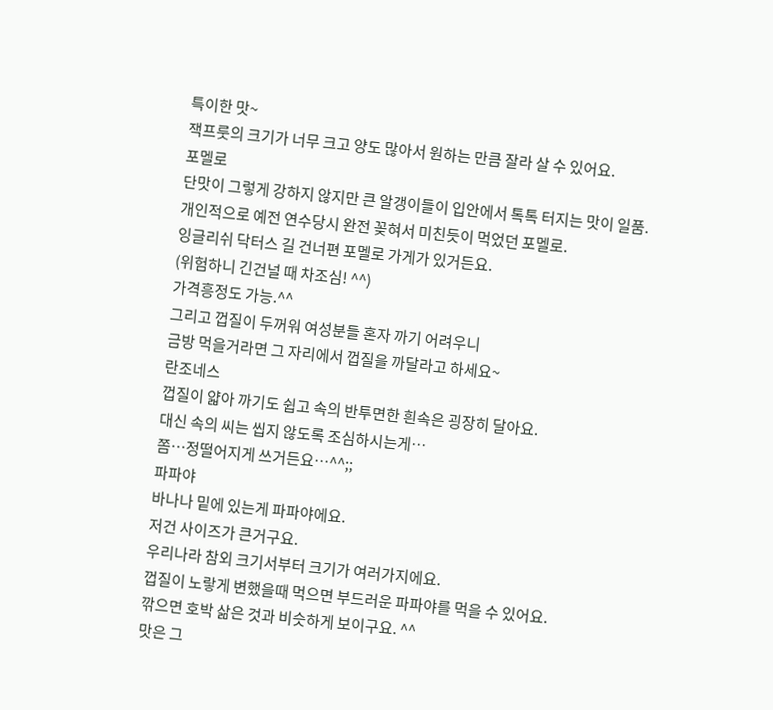특이한 맛~
잭프룻의 크기가 너무 크고 양도 많아서 원하는 만큼 잘라 살 수 있어요.
포멜로
단맛이 그렇게 강하지 않지만 큰 알갱이들이 입안에서 톡톡 터지는 맛이 일품.
개인적으로 예전 연수당시 완전 꽂혀서 미친듯이 먹었던 포멜로.
잉글리쉬 닥터스 길 건너편 포멜로 가게가 있거든요.
(위험하니 긴건널 때 차조심! ^^)
가격흥정도 가능.^^
그리고 껍질이 두꺼워 여성분들 혼자 까기 어려우니
금방 먹을거라면 그 자리에서 껍질을 까달라고 하세요~
란조네스
껍질이 얇아 까기도 쉽고 속의 반투면한 흰속은 굉장히 달아요.
대신 속의 씨는 씹지 않도록 조심하시는게…
쫌…정떨어지게 쓰거든요…^^;;
파파야
바나나 밑에 있는게 파파야에요.
저건 사이즈가 큰거구요.
우리나라 참외 크기서부터 크기가 여러가지에요.
껍질이 노랗게 변했을때 먹으면 부드러운 파파야를 먹을 수 있어요.
깎으면 호박 삶은 것과 비슷하게 보이구요. ^^
맛은 그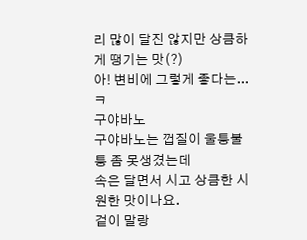리 많이 달진 않지만 상큼하게 땡기는 맛(?)
아! 변비에 그렇게 좋다는...ㅋ
구야바노
구야바노는 껍질이 울퉁불퉁 좀 못생겼는데
속은 달면서 시고 상큼한 시원한 맛이나요.
겉이 말랑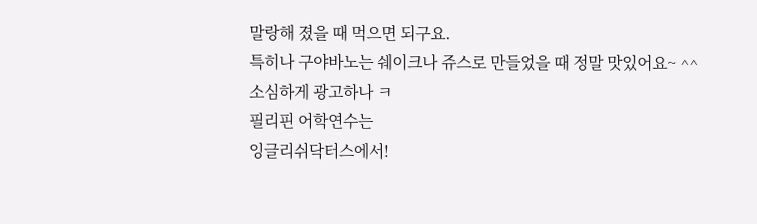말랑해 졌을 때 먹으면 되구요.
특히나 구야바노는 쉐이크나 쥬스로 만들었을 때 정말 맛있어요~ ^^
소심하게 광고하나 ㅋ
필리핀 어학연수는
잉글리쉬닥터스에서!